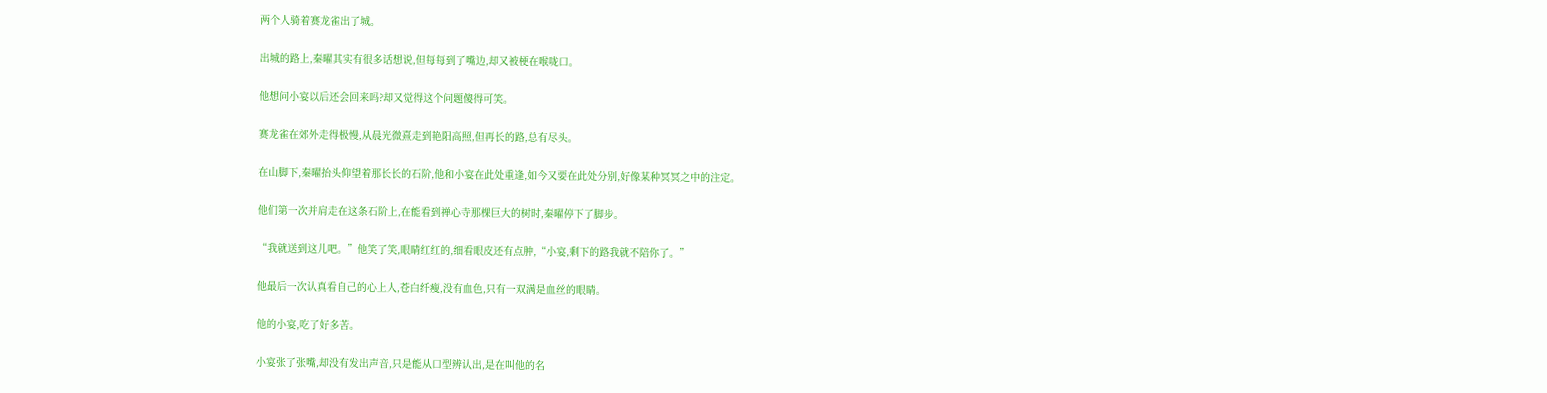两个人骑着赛龙雀出了城。

出城的路上,秦曜其实有很多话想说,但每每到了嘴边,却又被梗在喉咙口。

他想问小宴以后还会回来吗?却又觉得这个问题傻得可笑。

赛龙雀在郊外走得极慢,从晨光微熹走到艳阳高照,但再长的路,总有尽头。

在山脚下,秦曜抬头仰望着那长长的石阶,他和小宴在此处重逢,如今又要在此处分别,好像某种冥冥之中的注定。

他们第一次并肩走在这条石阶上,在能看到禅心寺那棵巨大的树时,秦曜停下了脚步。

“我就送到这儿吧。”他笑了笑,眼睛红红的,细看眼皮还有点肿,“小宴,剩下的路我就不陪你了。”

他最后一次认真看自己的心上人,苍白纤瘦,没有血色,只有一双满是血丝的眼睛。

他的小宴,吃了好多苦。

小宴张了张嘴,却没有发出声音,只是能从口型辨认出,是在叫他的名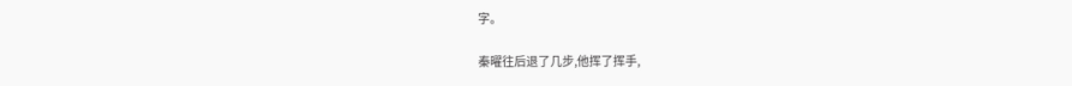字。

秦曜往后退了几步,他挥了挥手,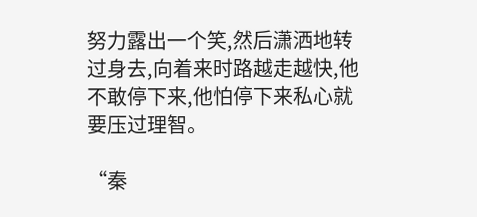努力露出一个笑,然后潇洒地转过身去,向着来时路越走越快,他不敢停下来,他怕停下来私心就要压过理智。

“秦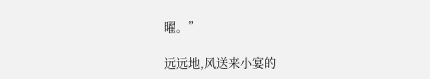曜。”

远远地,风送来小宴的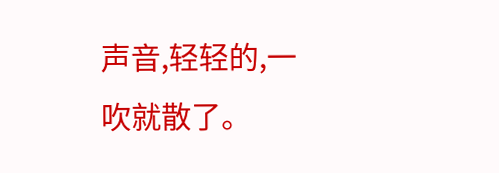声音,轻轻的,一吹就散了。